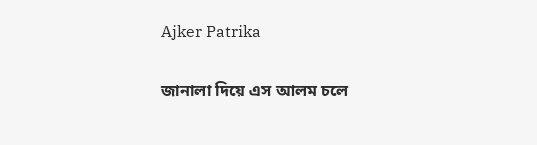Ajker Patrika

জানালা দিয়ে এস আলম চলে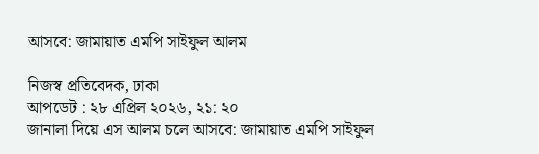আসবে: জামায়াত এমপি সাইফুল আলম

নিজস্ব প্রতিবেদক, ঢাকা
আপডেট : ২৮ এপ্রিল ২০২৬, ২১: ২০
জানালা দিয়ে এস আলম চলে আসবে: জামায়াত এমপি সাইফুল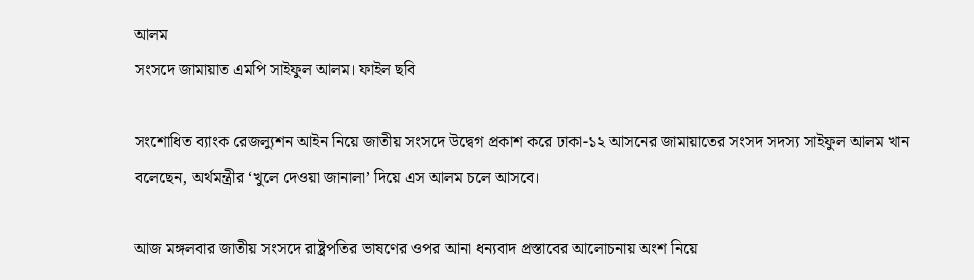আলম
সংসদে জামায়াত এমপি সাইফুল আলম। ফাইল ছবি

সংশোধিত ব্যাংক রেজল্যুশন আইন নিয়ে জাতীয় সংসদে উদ্বেগ প্রকাশ করে ঢাকা-১২ আসনের জামায়াতের সংসদ সদস্য সাইফুল আলম খান বলেছেন, অর্থমন্ত্রীর ‘খুলে দেওয়া জানালা’ দিয়ে এস আলম চলে আসবে।

আজ মঙ্গলবার জাতীয় সংসদে রাষ্ট্রপতির ভাষণের ওপর আনা ধন্যবাদ প্রস্তাবের আলোচনায় অংশ নিয়ে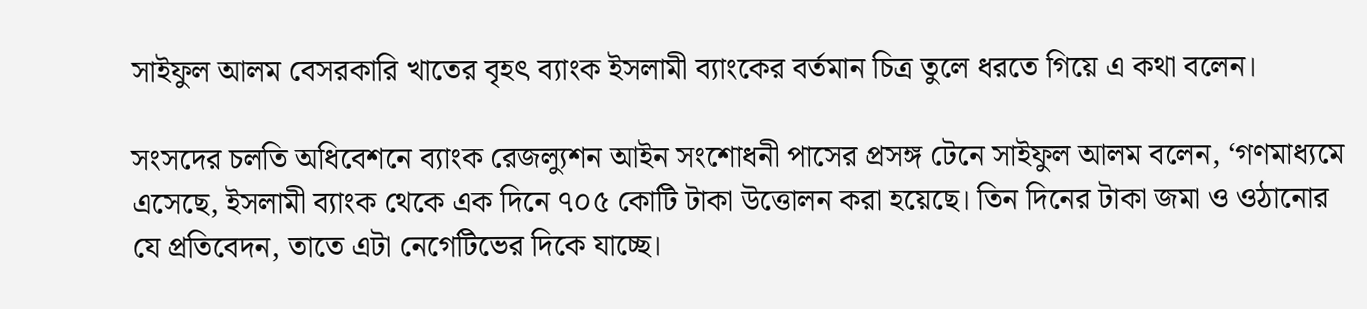সাইফুল আলম বেসরকারি খাতের বৃহৎ ব্যাংক ইসলামী ব্যাংকের বর্তমান চিত্র তুলে ধরতে গিয়ে এ কথা বলেন।

সংসদের চলতি অধিবেশনে ব্যাংক রেজল্যুশন আইন সংশোধনী পাসের প্রসঙ্গ টেনে সাইফুল আলম বলেন, ‘গণমাধ্যমে এসেছে, ইসলামী ব্যাংক থেকে এক দিনে ৭০৫ কোটি টাকা উত্তোলন করা হয়েছে। তিন দিনের টাকা জমা ও ওঠানোর যে প্রতিবেদন, তাতে এটা নেগেটিভের দিকে যাচ্ছে।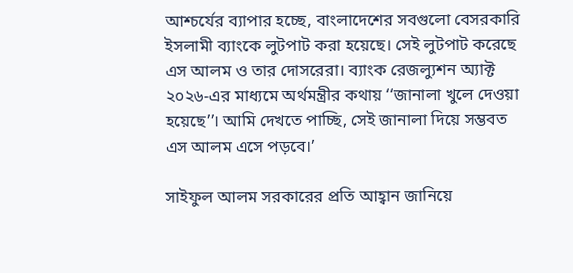আশ্চর্যের ব্যাপার হচ্ছে, বাংলাদেশের সবগুলো বেসরকারি ইসলামী ব্যাংকে লুটপাট করা হয়েছে। সেই লুটপাট করেছে এস আলম ও তার দোসরেরা। ব্যাংক রেজল্যুশন অ্যাক্ট ২০২৬-এর মাধ্যমে অর্থমন্ত্রীর কথায় ‘‘জানালা খুলে দেওয়া হয়েছে’’। আমি দেখতে পাচ্ছি, সেই জানালা দিয়ে সম্ভবত এস আলম এসে পড়বে।’

সাইফুল আলম সরকারের প্রতি আহ্বান জানিয়ে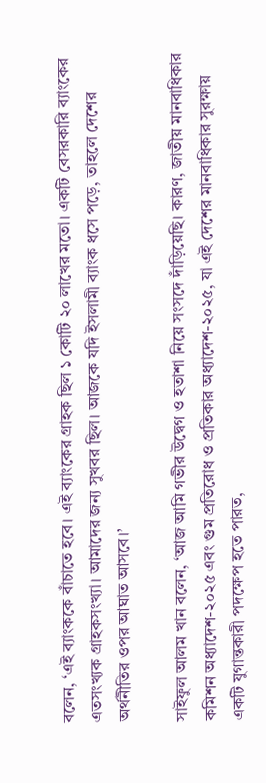বলেন, ‘এই ব্যাংককে বাঁচাতে হবে। এই ব্যাংকের গ্রাহক ছিল ১ কোটি ২০ লাখের মতো। একটি বেসরকারি ব্যাংকের এতসংখ্যক গ্রাহকসংখ্যা। আমাদের জন্য সুখবর ছিল। আজকে যদি ইসলামী ব্যাংক ধসে পড়ে, তাহলে দেশের অর্থনীতির ওপর আঘাত আসবে।’

সাইফুল আলম খান বলেন, ‘আজ আমি গভীর উদ্বেগ ও হতাশা নিয়ে সংসদে দাঁড়িয়েছি। কারণ, জাতীয় মানবাধিকার কমিশন অধ্যাদেশ-২০২৫ এবং গুম প্রতিরোধ ও প্রতিকার অধ্যাদেশ-২০২৫, যা এই দেশের মানবাধিকার সুরক্ষায় একটি যুগান্তকারী পদক্ষেপ হতে পারত,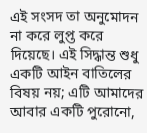এই সংসদ তা অনুমোদন না করে লুপ্ত করে দিয়েছে। এই সিদ্ধান্ত শুধু একটি আইন বাতিলের বিষয় নয়; এটি আমাদের আবার একটি পুরোনো,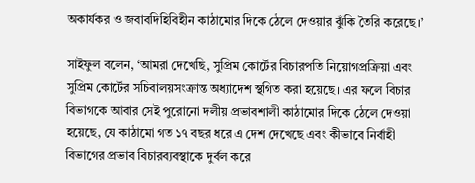অকার্যকর ও জবাবদিহিবিহীন কাঠামোর দিকে ঠেলে দেওয়ার ঝুঁকি তৈরি করেছে।’

সাইফুল বলেন, ‘আমরা দেখেছি, সুপ্রিম কোর্টের বিচারপতি নিয়োগপ্রক্রিয়া এবং সুপ্রিম কোর্টের সচিবালয়সংক্রান্ত অধ্যাদেশ স্থগিত করা হয়েছে। এর ফলে বিচার বিভাগকে আবার সেই পুরোনো দলীয় প্রভাবশালী কাঠামোর দিকে ঠেলে দেওয়া হয়েছে, যে কাঠামো গত ১৭ বছর ধরে এ দেশ দেখেছে এবং কীভাবে নির্বাহী বিভাগের প্রভাব বিচারব্যবস্থাকে দুর্বল করে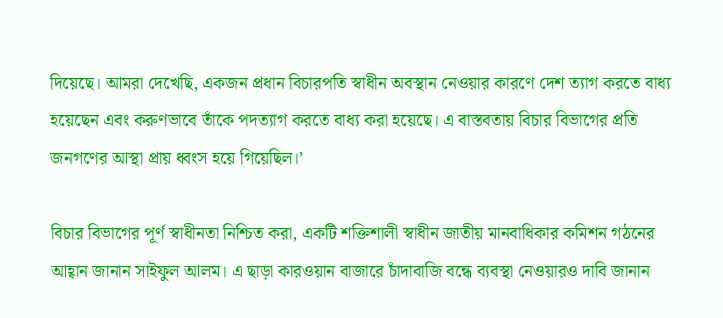দিয়েছে। আমরা দেখেছি, একজন প্রধান বিচারপতি স্বাধীন অবস্থান নেওয়ার কারণে দেশ ত্যাগ করতে বাধ্য হয়েছেন এবং করুণভাবে তাঁকে পদত্যাগ করতে বাধ্য করা হয়েছে। এ বাস্তবতায় বিচার বিভাগের প্রতি জনগণের আস্থা প্রায় ধ্বংস হয়ে গিয়েছিল।’

বিচার বিভাগের পূর্ণ স্বাধীনতা নিশ্চিত করা, একটি শক্তিশালী স্বাধীন জাতীয় মানবাধিকার কমিশন গঠনের আহ্বান জানান সাইফুল আলম। এ ছাড়া কারওয়ান বাজারে চাঁদাবাজি বন্ধে ব্যবস্থা নেওয়ারও দাবি জানান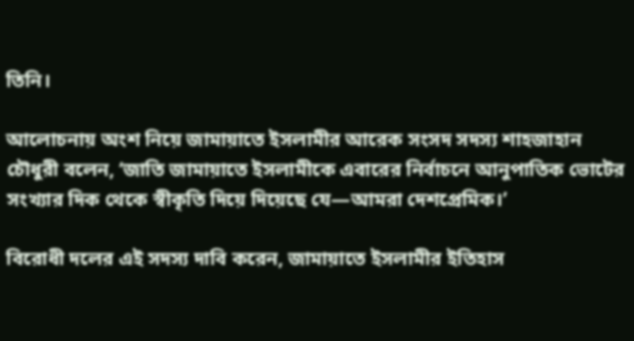তিনি।

আলোচনায় অংশ নিয়ে জামায়াতে ইসলামীর আরেক সংসদ সদস্য শাহজাহান চৌধুরী বলেন, ‘জাতি জামায়াতে ইসলামীকে এবারের নির্বাচনে আনুপাতিক ভোটের সংখ্যার দিক থেকে স্বীকৃতি দিয়ে দিয়েছে যে—আমরা দেশপ্রেমিক।’

বিরোধী দলের এই সদস্য দাবি করেন, জামায়াতে ইসলামীর ইতিহাস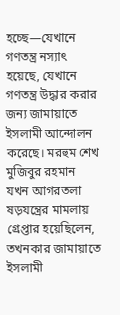হচ্ছে—যেখানে গণতন্ত্র নস্যাৎ হয়েছে, যেখানে গণতন্ত্র উদ্ধার করার জন্য জামায়াতে ইসলামী আন্দোলন করেছে। মরহুম শেখ মুজিবুর রহমান যখন আগরতলা ষড়যন্ত্রের মামলায় গ্রেপ্তার হয়েছিলেন, তখনকার জামায়াতে ইসলামী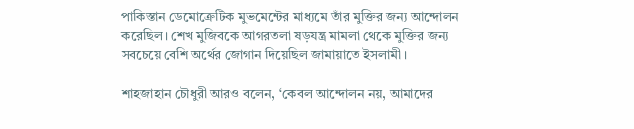পাকিস্তান ডেমোক্রেটিক মুভমেন্টের মাধ্যমে তাঁর মুক্তির জন্য আন্দোলন করেছিল। শেখ মুজিবকে আগরতলা ষড়যন্ত্র মামলা থেকে মুক্তির জন্য সবচেয়ে বেশি অর্থের জোগান দিয়েছিল জামায়াতে ইসলামী।

শাহজাহান চৌধুরী আরও বলেন, ‘কেবল আন্দোলন নয়, আমাদের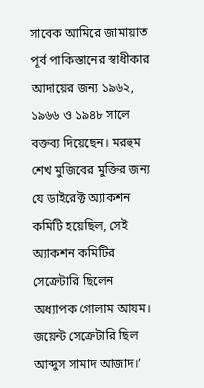সাবেক আমিরে জামায়াত পূর্ব পাকিস্তানের স্বাধীকার আদায়ের জন্য ১৯৬২, ১৯৬৬ ও ১৯৪৮ সালে বক্তব্য দিয়েছেন। মরহুম শেখ মুজিবের মুক্তির জন্য যে ডাইরেক্ট অ্যাকশন কমিটি হয়েছিল, সেই অ্যাকশন কমিটির সেক্রেটারি ছিলেন অধ্যাপক গোলাম আযম। জয়েন্ট সেক্রেটারি ছিল আব্দুস সামাদ আজাদ।’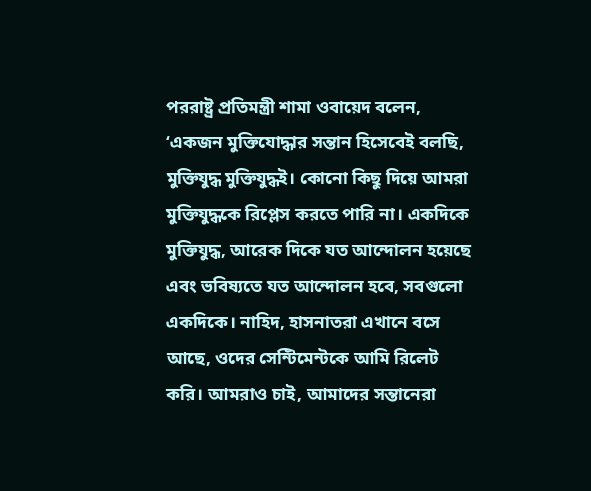পররাষ্ট্র প্রতিমন্ত্রী শামা ওবায়েদ বলেন, ‘একজন মুক্তিযোদ্ধার সন্তান হিসেবেই বলছি, মুক্তিযুদ্ধ মুক্তিযুদ্ধই। কোনো কিছু দিয়ে আমরা মুক্তিযুদ্ধকে রিপ্লেস করতে পারি না। একদিকে মুক্তিযুদ্ধ, আরেক দিকে যত আন্দোলন হয়েছে এবং ভবিষ্যতে যত আন্দোলন হবে, সবগুলো একদিকে। নাহিদ, হাসনাতরা এখানে বসে আছে, ওদের সেন্টিমেন্টকে আমি রিলেট করি। আমরাও চাই, আমাদের সন্তানেরা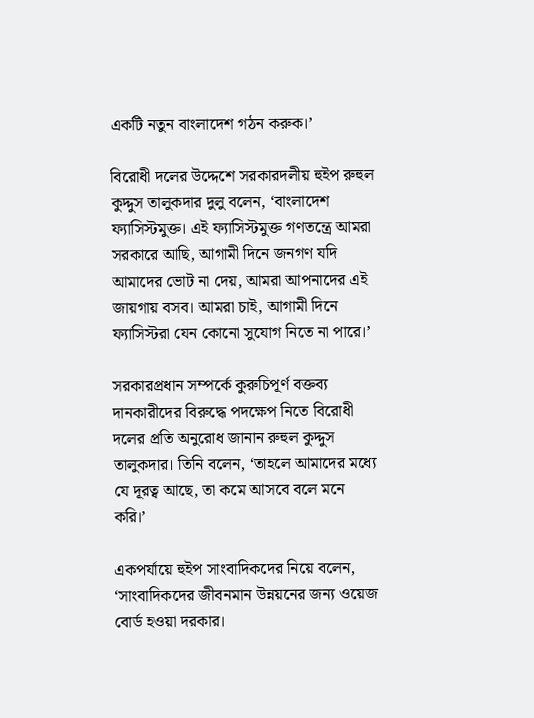একটি নতুন বাংলাদেশ গঠন করুক।’

বিরোধী দলের উদ্দেশে সরকারদলীয় হুইপ রুহুল কুদ্দুস তালুকদার দুলু বলেন, ‘বাংলাদেশ ফ্যাসিস্টমুক্ত। এই ফ্যাসিস্টমুক্ত গণতন্ত্রে আমরা সরকারে আছি, আগামী দিনে জনগণ যদি আমাদের ভোট না দেয়, আমরা আপনাদের এই জায়গায় বসব। আমরা চাই, আগামী দিনে ফ্যাসিস্টরা যেন কোনো সুযোগ নিতে না পারে।’

সরকারপ্রধান সম্পর্কে কুরুচিপূর্ণ বক্তব্য দানকারীদের বিরুদ্ধে পদক্ষেপ নিতে বিরোধী দলের প্রতি অনুরোধ জানান রুহুল কুদ্দুস তালুকদার। তিনি বলেন, ‘তাহলে আমাদের মধ্যে যে দূরত্ব আছে, তা কমে আসবে বলে মনে করি।’

একপর্যায়ে হুইপ সাংবাদিকদের নিয়ে বলেন, ‘সাংবাদিকদের জীবনমান উন্নয়নের জন্য ওয়েজ বোর্ড হওয়া দরকার।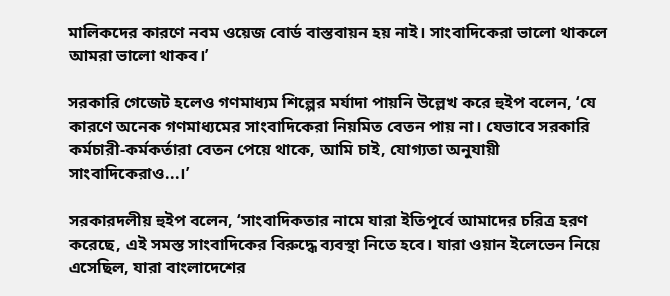মালিকদের কারণে নবম ওয়েজ বোর্ড বাস্তবায়ন হয় নাই। সাংবাদিকেরা ভালো থাকলে আমরা ভালো থাকব।’

সরকারি গেজেট হলেও গণমাধ্যম শিল্পের মর্যাদা পায়নি উল্লেখ করে হুইপ বলেন, ‘যে কারণে অনেক গণমাধ্যমের সাংবাদিকেরা নিয়মিত বেতন পায় না। যেভাবে সরকারি কর্মচারী-কর্মকর্তারা বেতন পেয়ে থাকে, আমি চাই, যোগ্যতা অনুযায়ী সাংবাদিকেরাও...।’

সরকারদলীয় হুইপ বলেন, ‘সাংবাদিকতার নামে যারা ইতিপূর্বে আমাদের চরিত্র হরণ করেছে, এই সমস্ত সাংবাদিকের বিরুদ্ধে ব্যবস্থা নিতে হবে। যারা ওয়ান ইলেভেন নিয়ে এসেছিল, যারা বাংলাদেশের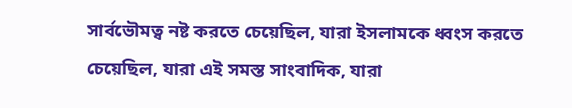সার্বভৌমত্ব নষ্ট করতে চেয়েছিল, যারা ইসলামকে ধ্বংস করতে চেয়েছিল, যারা এই সমস্ত সাংবাদিক, যারা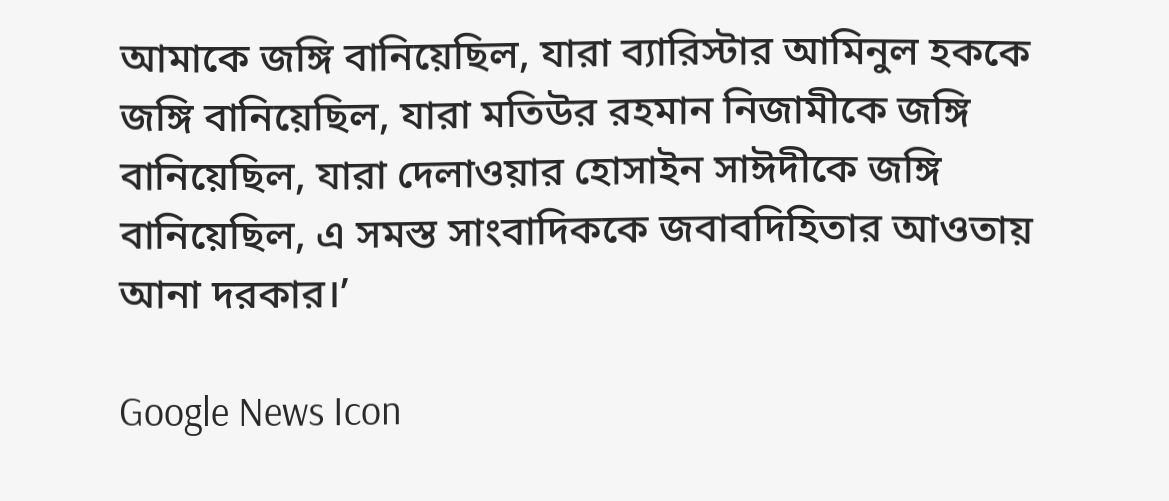আমাকে জঙ্গি বানিয়েছিল, যারা ব্যারিস্টার আমিনুল হককে জঙ্গি বানিয়েছিল, যারা মতিউর রহমান নিজামীকে জঙ্গি বানিয়েছিল, যারা দেলাওয়ার হোসাইন সাঈদীকে জঙ্গি বানিয়েছিল, এ সমস্ত সাংবাদিককে জবাবদিহিতার আওতায় আনা দরকার।’

Google News Icon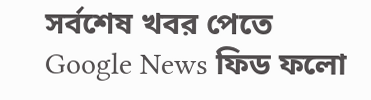সর্বশেষ খবর পেতে Google News ফিড ফলো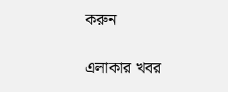করুন

এলাকার খবর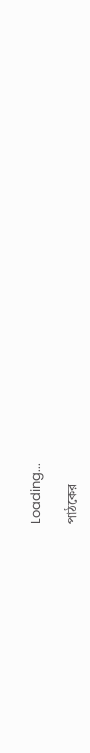Loading...

পাঠকের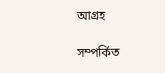আগ্রহ

সম্পর্কিত